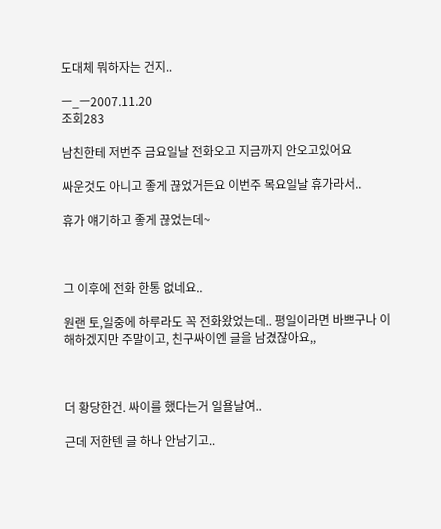도대체 뭐하자는 건지..

ㅡ_ㅡ2007.11.20
조회283

남친한테 저번주 금요일날 전화오고 지금까지 안오고있어요

싸운것도 아니고 좋게 끊었거든요 이번주 목요일날 휴가라서..

휴가 얘기하고 좋게 끊었는데~



그 이후에 전화 한통 없네요..

원랜 토,일중에 하루라도 꼭 전화왔었는데.. 평일이라면 바쁘구나 이해하겠지만 주말이고, 친구싸이엔 글을 남겼잖아요,,



더 황당한건. 싸이를 했다는거 일욜날여..

근데 저한텐 글 하나 안남기고..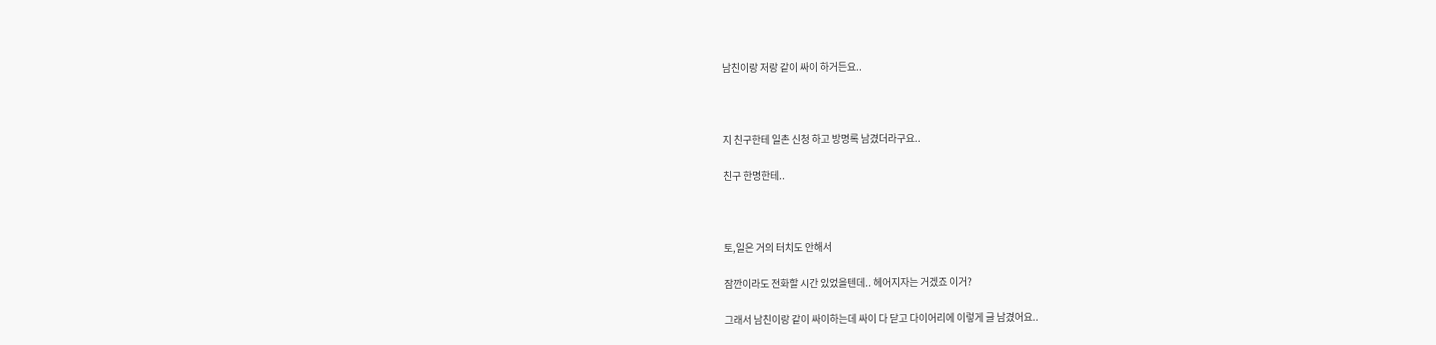남친이랑 저랑 같이 싸이 하거든요..



지 친구한테 일촌 신청 하고 방명록 남겼더라구요..

친구 한명한테..



토,일은 거의 터치도 안해서

잠깐이라도 전화할 시간 있었을텐데.. 헤어지자는 거겠죠 이거?

그래서 남친이랑 같이 싸이하는데 싸이 다 닫고 다이어리에 이렇게 글 남겼어요..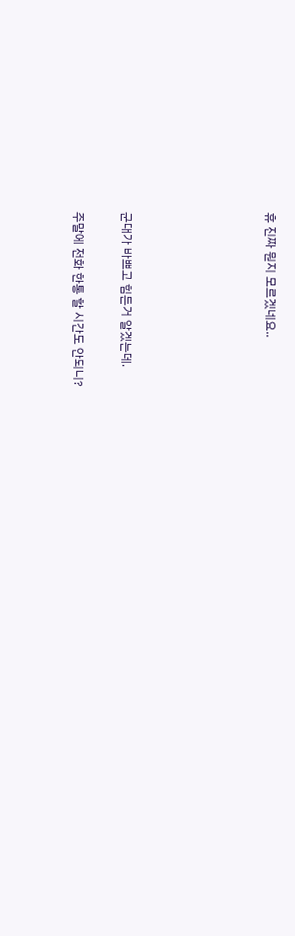휴 진짜 뭔지 모르겠네요..





군대가 바쁘고 힘든거 알겠는데.

주말에 전화 한통 할 시간도 안되니?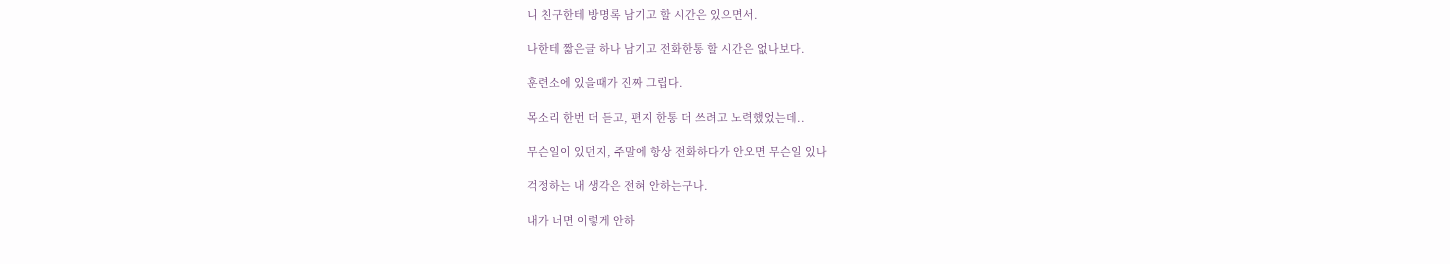니 친구한테 방명록 남기고 할 시간은 있으면서.

나한테 짧은글 하나 남기고 전화한통 할 시간은 없나보다.

훈련소에 있을때가 진짜 그립다.

목소리 한번 더 듣고, 편지 한통 더 쓰려고 노력했었는데..

무슨일이 있던지, 주말에 항상 전화하다가 안오면 무슨일 있나

걱정하는 내 생각은 전혀 안하는구나.

내가 너면 이렇게 안하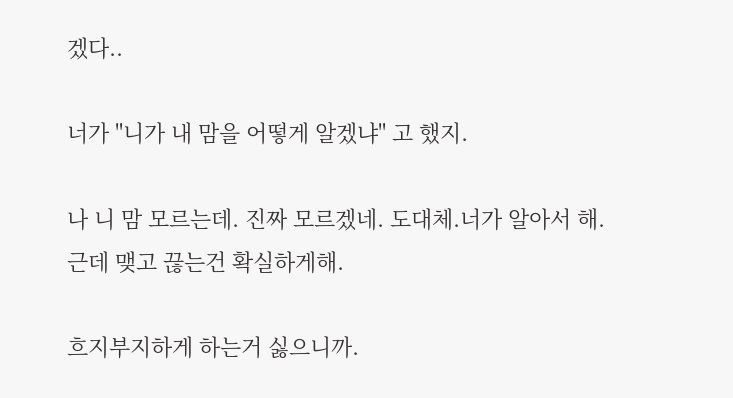겠다..

너가 "니가 내 맘을 어떻게 알겠냐" 고 했지.

나 니 맘 모르는데. 진짜 모르겠네. 도대체.너가 알아서 해. 근데 맺고 끊는건 확실하게해.

흐지부지하게 하는거 싫으니까.